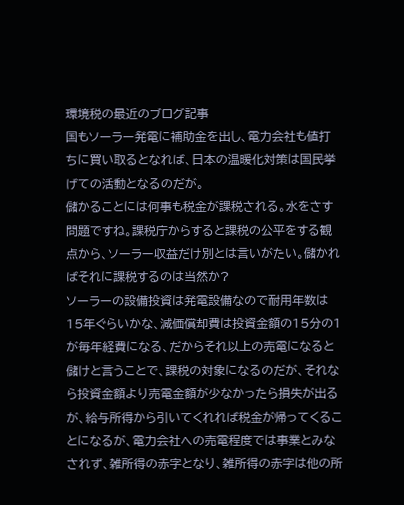環境税の最近のブログ記事
国もソーラー発電に補助金を出し、電力会社も値打ちに買い取るとなれば、日本の温暖化対策は国民挙げての活動となるのだが。
儲かることには何事も税金が課税される。水をさす問題ですね。課税庁からすると課税の公平をする観点から、ソーラー収益だけ別とは言いがたい。儲かればそれに課税するのは当然か?
ソーラーの設備投資は発電設備なので耐用年数は15年ぐらいかな、減価償却費は投資金額の15分の1が毎年経費になる、だからそれ以上の売電になると儲けと言うことで、課税の対象になるのだが、それなら投資金額より売電金額が少なかったら損失が出るが、給与所得から引いてくれれば税金が帰ってくることになるが、電力会社への売電程度では事業とみなされず、雑所得の赤字となり、雑所得の赤字は他の所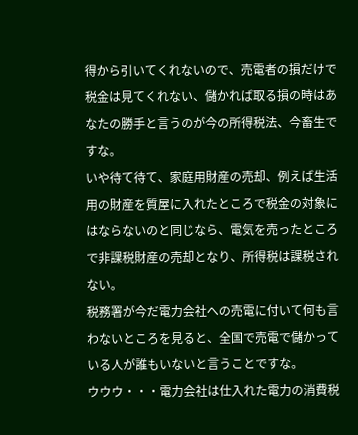得から引いてくれないので、売電者の損だけで税金は見てくれない、儲かれば取る損の時はあなたの勝手と言うのが今の所得税法、今畜生ですな。
いや待て待て、家庭用財産の売却、例えば生活用の財産を質屋に入れたところで税金の対象にはならないのと同じなら、電気を売ったところで非課税財産の売却となり、所得税は課税されない。
税務署が今だ電力会社への売電に付いて何も言わないところを見ると、全国で売電で儲かっている人が誰もいないと言うことですな。
ウウウ・・・電力会社は仕入れた電力の消費税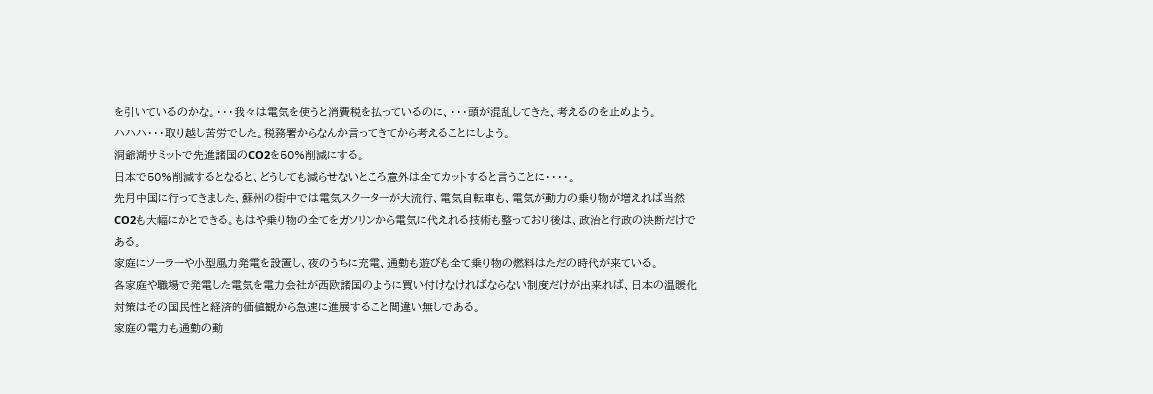を引いているのかな。・・・我々は電気を使うと消費税を払っているのに、・・・頭が混乱してきた、考えるのを止めよう。
ハハハ・・・取り越し苦労でした。税務署からなんか言ってきてから考えることにしよう。
洞爺湖サミットで先進諸国のCO2を50%削減にする。
日本で50%削減するとなると、どうしても減らせないところ意外は全てカットすると言うことに・・・・。
先月中国に行ってきました、蘇州の街中では電気スクーターが大流行、電気自転車も、電気が動力の乗り物が増えれば当然CO2も大幅にかとできる。もはや乗り物の全てをガソリンから電気に代えれる技術も整っており後は、政治と行政の決断だけである。
家庭にソーラーや小型風力発電を設置し、夜のうちに充電、通勤も遊びも全て乗り物の燃料はただの時代が来ている。
各家庭や職場で発電した電気を電力会社が西欧諸国のように買い付けなければならない制度だけが出来れば、日本の温暖化対策はその国民性と経済的価値観から急速に進展すること間違い無しである。
家庭の電力も通勤の動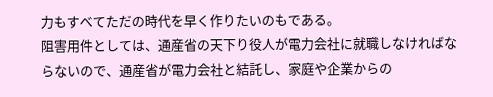力もすべてただの時代を早く作りたいのもである。
阻害用件としては、通産省の天下り役人が電力会社に就職しなければならないので、通産省が電力会社と結託し、家庭や企業からの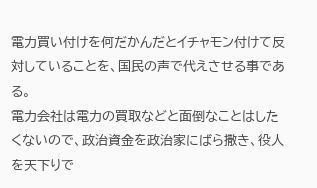電力買い付けを何だかんだとイチャモン付けて反対していることを、国民の声で代えさせる事である。
電力会社は電力の買取などと面倒なことはしたくないので、政治資金を政治家にばら撒き、役人を天下りで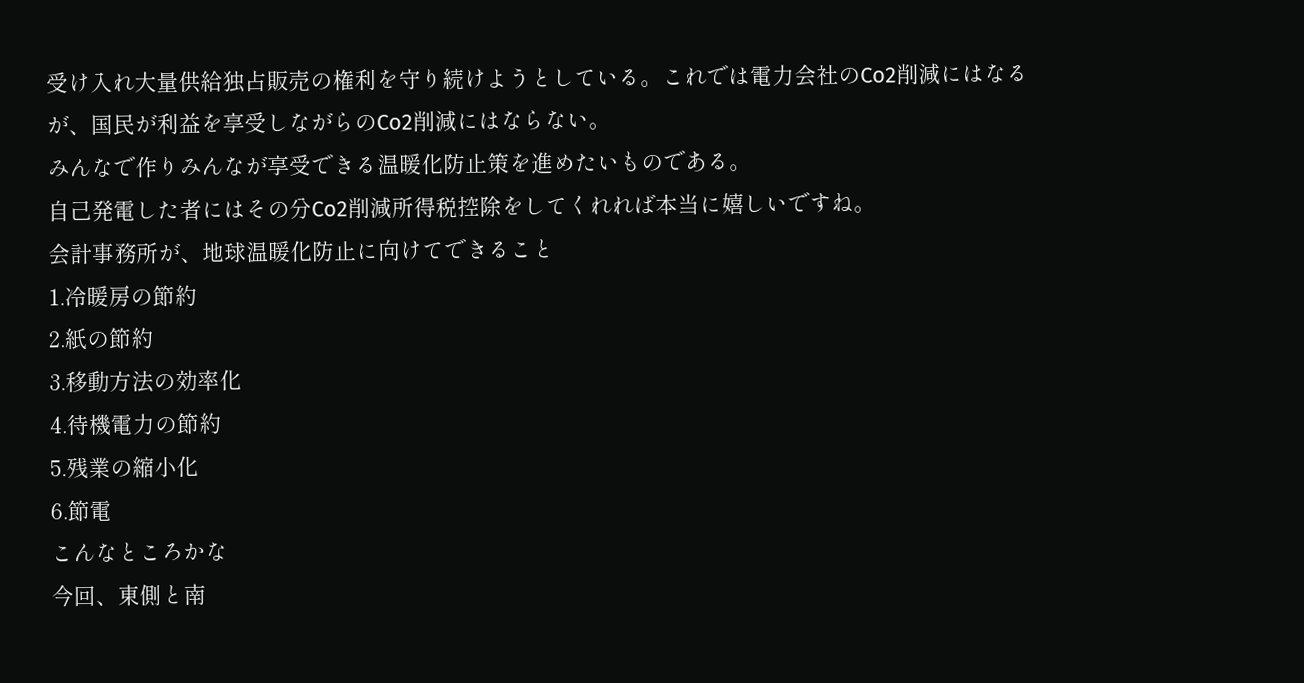受け入れ大量供給独占販売の権利を守り続けようとしている。これでは電力会社のCo2削減にはなるが、国民が利益を享受しながらのCo2削減にはならない。
みんなで作りみんなが享受できる温暖化防止策を進めたいものである。
自己発電した者にはその分Co2削減所得税控除をしてくれれば本当に嬉しいですね。
会計事務所が、地球温暖化防止に向けてできること
1.冷暖房の節約
2.紙の節約
3.移動方法の効率化
4.待機電力の節約
5.残業の縮小化
6.節電
こんなところかな
今回、東側と南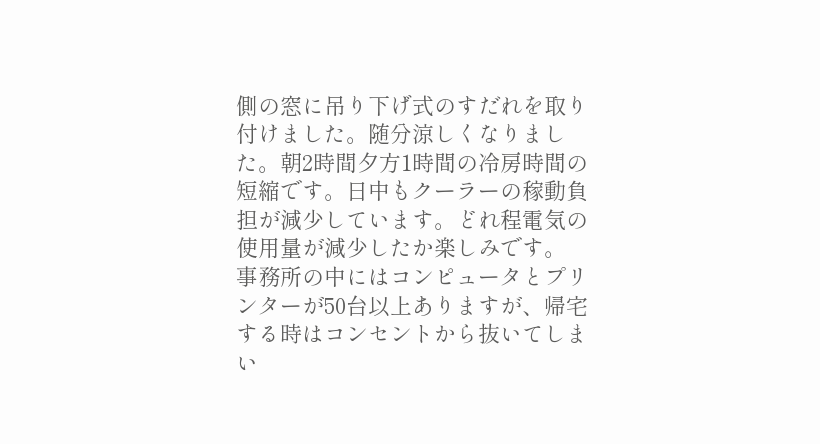側の窓に吊り下げ式のすだれを取り付けました。随分涼しくなりました。朝2時間夕方1時間の冷房時間の短縮です。日中もクーラーの稼動負担が減少しています。どれ程電気の使用量が減少したか楽しみです。
事務所の中にはコンピュータとプリンターが50台以上ありますが、帰宅する時はコンセントから抜いてしまい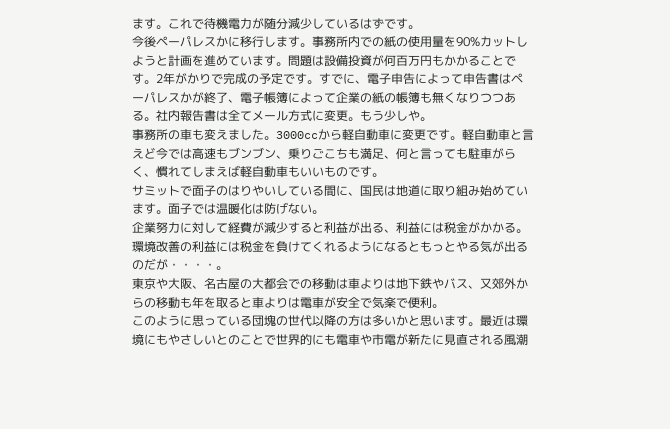ます。これで待機電力が随分減少しているはずです。
今後ペーパレスかに移行します。事務所内での紙の使用量を90%カットしようと計画を進めています。問題は設備投資が何百万円もかかることです。2年がかりで完成の予定です。すでに、電子申告によって申告書はペーパレスかが終了、電子帳簿によって企業の紙の帳簿も無くなりつつある。社内報告書は全てメール方式に変更。もう少しや。
事務所の車も変えました。3000ccから軽自動車に変更です。軽自動車と言えど今では高速もブンブン、乗りごこちも満足、何と言っても駐車がらく、慣れてしまえば軽自動車もいいものです。
サミットで面子のはりやいしている間に、国民は地道に取り組み始めています。面子では温暖化は防げない。
企業努力に対して経費が減少すると利益が出る、利益には税金がかかる。環境改善の利益には税金を負けてくれるようになるともっとやる気が出るのだが・・・・。
東京や大阪、名古屋の大都会での移動は車よりは地下鉄やバス、又郊外からの移動も年を取ると車よりは電車が安全で気楽で便利。
このように思っている団塊の世代以降の方は多いかと思います。最近は環境にもやさしいとのことで世界的にも電車や市電が新たに見直される風潮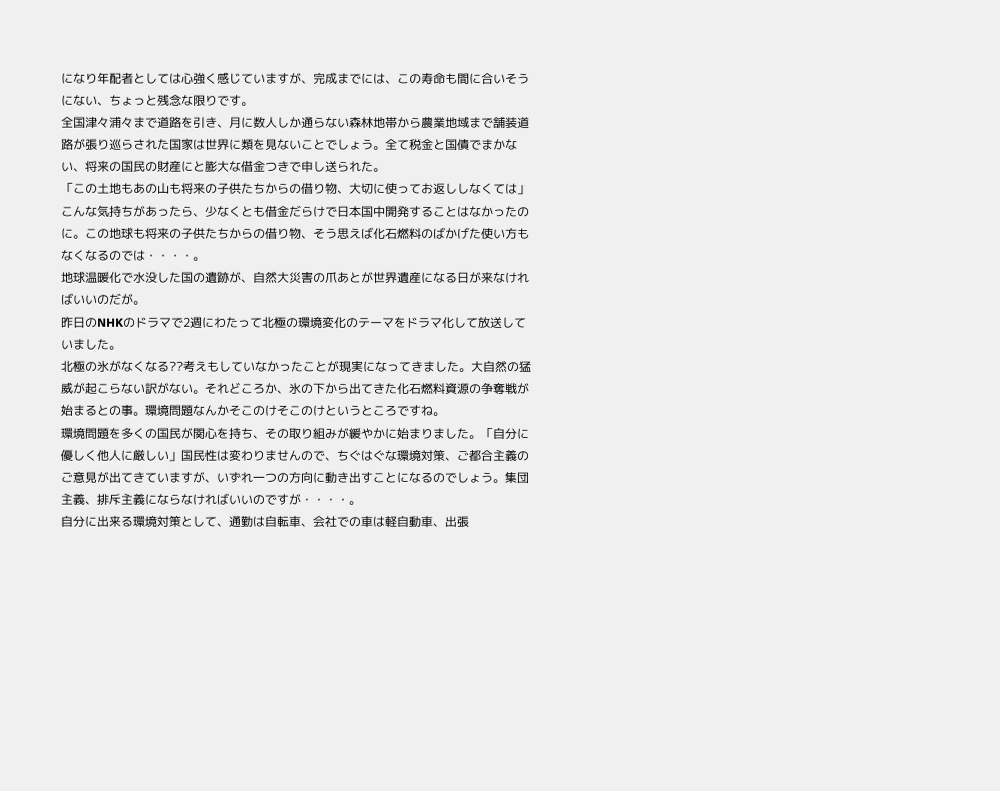になり年配者としては心強く感じていますが、完成までには、この寿命も間に合いそうにない、ちょっと残念な限りです。
全国津々浦々まで道路を引き、月に数人しか通らない森林地帯から農業地域まで舗装道路が張り巡らされた国家は世界に類を見ないことでしょう。全て税金と国債でまかない、将来の国民の財産にと膨大な借金つきで申し送られた。
「この土地もあの山も将来の子供たちからの借り物、大切に使ってお返ししなくては」こんな気持ちがあったら、少なくとも借金だらけで日本国中開発することはなかったのに。この地球も将来の子供たちからの借り物、そう思えば化石燃料のばかげた使い方もなくなるのでは・・・・。
地球温暖化で水没した国の遺跡が、自然大災害の爪あとが世界遺産になる日が来なければいいのだが。
昨日のNHKのドラマで2週にわたって北極の環境変化のテーマをドラマ化して放送していました。
北極の氷がなくなる??考えもしていなかったことが現実になってきました。大自然の猛威が起こらない訳がない。それどころか、氷の下から出てきた化石燃料資源の争奪戦が始まるとの事。環境問題なんかそこのけそこのけというところですね。
環境問題を多くの国民が関心を持ち、その取り組みが緩やかに始まりました。「自分に優しく他人に厳しい」国民性は変わりませんので、ちぐはぐな環境対策、ご都合主義のご意見が出てきていますが、いずれ一つの方向に動き出すことになるのでしょう。集団主義、排斥主義にならなければいいのですが・・・・。
自分に出来る環境対策として、通勤は自転車、会社での車は軽自動車、出張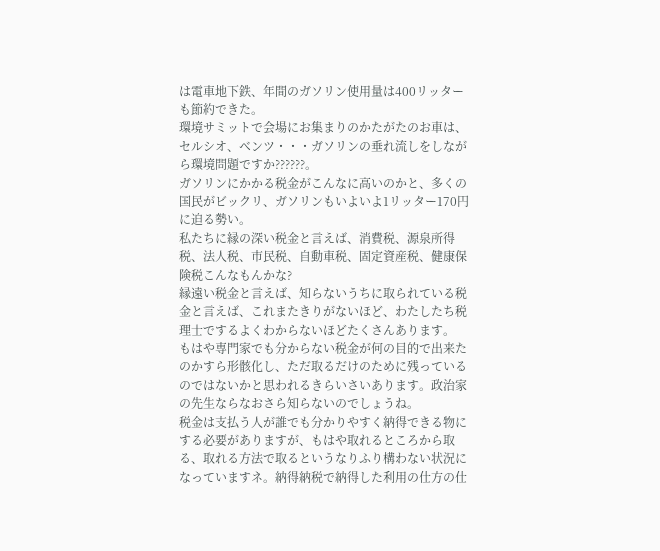は電車地下鉄、年間のガソリン使用量は400リッターも節約できた。
環境サミットで会場にお集まりのかたがたのお車は、セルシオ、ベンツ・・・ガソリンの垂れ流しをしながら環境問題ですか??????。
ガソリンにかかる税金がこんなに高いのかと、多くの国民がビックリ、ガソリンもいよいよ1リッター170円に迫る勢い。
私たちに縁の深い税金と言えば、消費税、源泉所得税、法人税、市民税、自動車税、固定資産税、健康保険税こんなもんかな?
縁遠い税金と言えば、知らないうちに取られている税金と言えば、これまたきりがないほど、わたしたち税理士でするよくわからないほどたくさんあります。
もはや専門家でも分からない税金が何の目的で出来たのかすら形骸化し、ただ取るだけのために残っているのではないかと思われるきらいさいあります。政治家の先生ならなおさら知らないのでしょうね。
税金は支払う人が誰でも分かりやすく納得できる物にする必要がありますが、もはや取れるところから取る、取れる方法で取るというなりふり構わない状況になっていますネ。納得納税で納得した利用の仕方の仕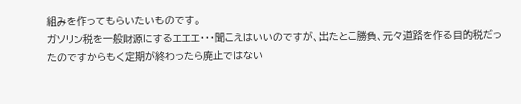組みを作ってもらいたいものです。
ガソリン税を一般財源にするエエエ・・・聞こえはいいのですが、出たとこ勝負、元々道路を作る目的税だったのですからもく定期が終わったら廃止ではない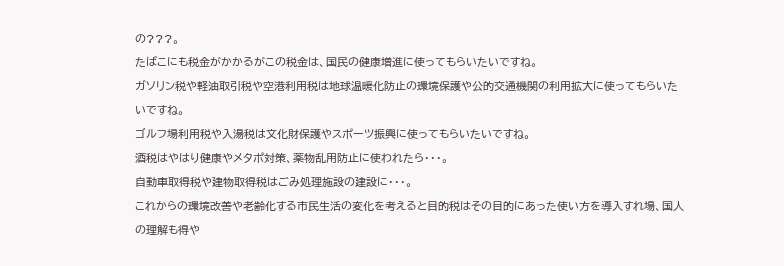の???。
たばこにも税金がかかるがこの税金は、国民の健康増進に使ってもらいたいですね。
ガソリン税や軽油取引税や空港利用税は地球温暖化防止の環境保護や公的交通機関の利用拡大に使ってもらいたいですね。
ゴルフ場利用税や入湯税は文化財保護やスポーツ振興に使ってもらいたいですね。
酒税はやはり健康やメタポ対策、薬物乱用防止に使われたら・・・。
自動車取得税や建物取得税はごみ処理施設の建設に・・・。
これからの環境改善や老齢化する市民生活の変化を考えると目的税はその目的にあった使い方を導入すれ場、国人の理解も得や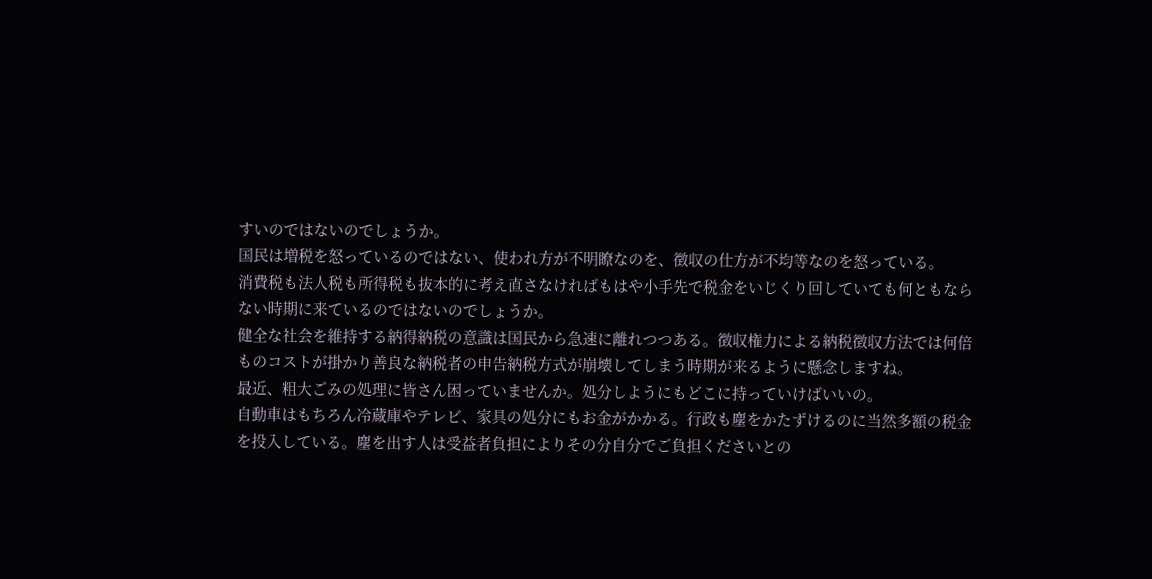すいのではないのでしょうか。
国民は増税を怒っているのではない、使われ方が不明瞭なのを、徴収の仕方が不均等なのを怒っている。
消費税も法人税も所得税も抜本的に考え直さなければもはや小手先で税金をいじくり回していても何ともならない時期に来ているのではないのでしょうか。
健全な社会を維持する納得納税の意識は国民から急速に離れつつある。徴収権力による納税徴収方法では何倍ものコストが掛かり善良な納税者の申告納税方式が崩壊してしまう時期が来るように懸念しますね。
最近、粗大ごみの処理に皆さん困っていませんか。処分しようにもどこに持っていけばいいの。
自動車はもちろん冷蔵庫やテレビ、家具の処分にもお金がかかる。行政も塵をかたずけるのに当然多額の税金を投入している。塵を出す人は受益者負担によりその分自分でご負担くださいとの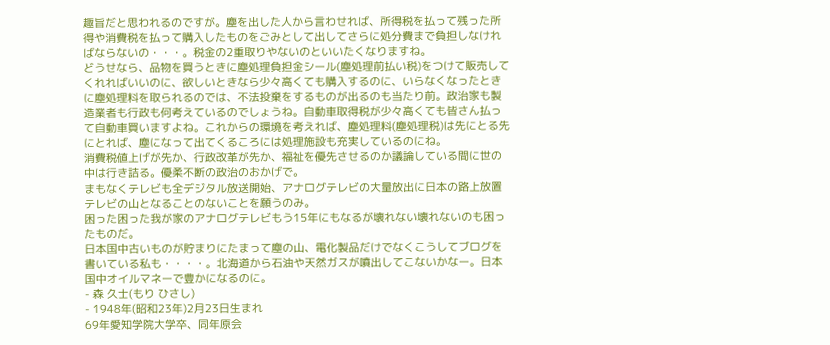趣旨だと思われるのですが。塵を出した人から言わせれば、所得税を払って残った所得や消費税を払って購入したものをごみとして出してさらに処分費まで負担しなければならないの・・・。税金の2重取りやないのといいたくなりますね。
どうせなら、品物を買うときに塵処理負担金シール(塵処理前払い税)をつけて販売してくれればいいのに、欲しいときなら少々高くても購入するのに、いらなくなったときに塵処理料を取られるのでは、不法投棄をするものが出るのも当たり前。政治家も製造業者も行政も何考えているのでしょうね。自動車取得税が少々高くても皆さん払って自動車買いますよね。これからの環境を考えれば、塵処理料(塵処理税)は先にとる先にとれば、塵になって出てくるころには処理施設も充実しているのにね。
消費税値上げが先か、行政改革が先か、福祉を優先させるのか議論している間に世の中は行き詰る。優柔不断の政治のおかげで。
まもなくテレビも全デジタル放送開始、アナログテレビの大量放出に日本の路上放置テレビの山となることのないことを願うのみ。
困った困った我が家のアナログテレビもう15年にもなるが壊れない壊れないのも困ったものだ。
日本国中古いものが貯まりにたまって塵の山、電化製品だけでなくこうしてブログを書いている私も・・・・。北海道から石油や天然ガスが噴出してこないかなー。日本国中オイルマネーで豊かになるのに。
- 森 久士(もり ひさし)
- 1948年(昭和23年)2月23日生まれ
69年愛知学院大学卒、同年原会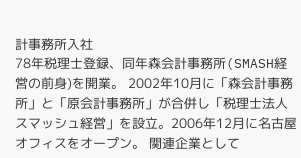計事務所入社
78年税理士登録、同年森会計事務所(SMASH経営の前身)を開業。 2002年10月に「森会計事務所」と「原会計事務所」が合併し「税理士法人スマッシュ経営」を設立。2006年12月に名古屋オフィスをオープン。 関連企業として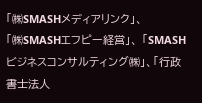「㈱SMASHメディアリンク」、「㈱SMASHエフピー経営」、 「SMASHビジネスコンサルティング㈱」、「行政書士法人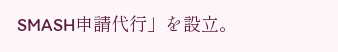SMASH申請代行」を設立。